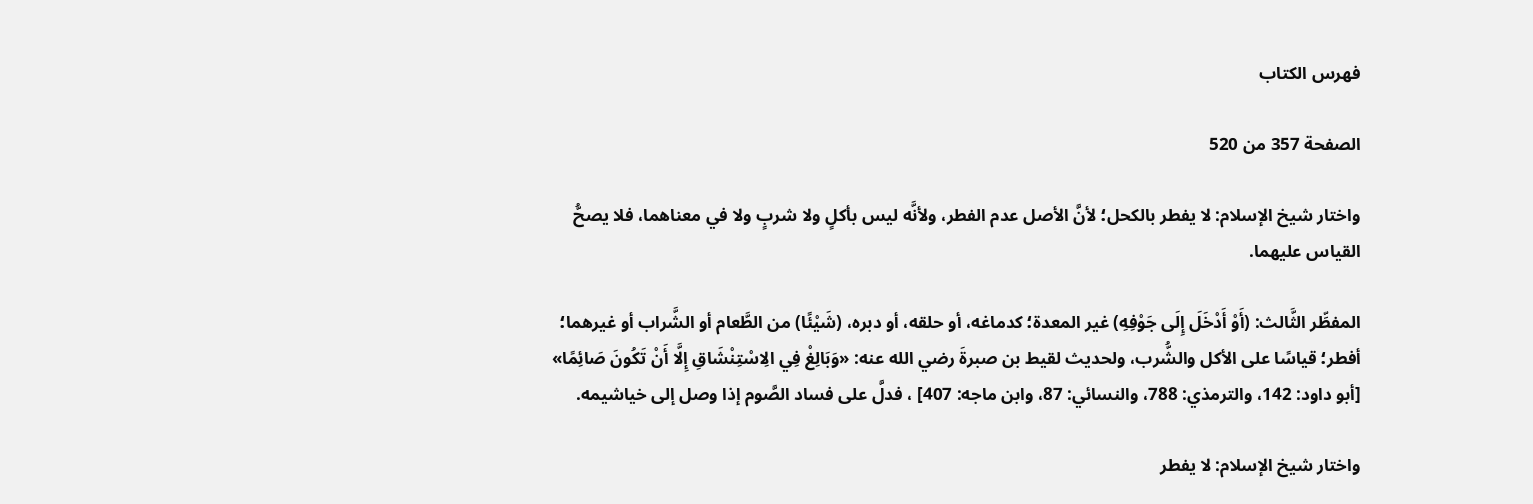فهرس الكتاب

الصفحة 357 من 520

واختار شيخ الإسلام: لا يفطر بالكحل؛ لأنَّ الأصل عدم الفطر، ولأنَّه ليس بأكلٍ ولا شربٍ ولا في معناهما، فلا يصحُّ القياس عليهما.

المفطِّر الثَّالث: (أَوْ أَدْخَلَ إِلَى جَوْفِهِ) غير المعدة؛ كدماغه، أو حلقه، أو دبره، (شَيْئًا) من الطَّعام أو الشَّراب أو غيرهما؛ أفطر؛ قياسًا على الأكل والشُّرب، ولحديث لقيط بن صبرةَ رضي الله عنه: «وَبَالِغْ فِي الِاسْتِنْشَاقِ إِلَّا أَنْ تَكُونَ صَائِمًا» [أبو داود: 142، والترمذي: 788، والنسائي: 87، وابن ماجه: 407] ، فدلَّ على فساد الصَّوم إذا وصل إلى خياشيمه.

واختار شيخ الإسلام: لا يفطر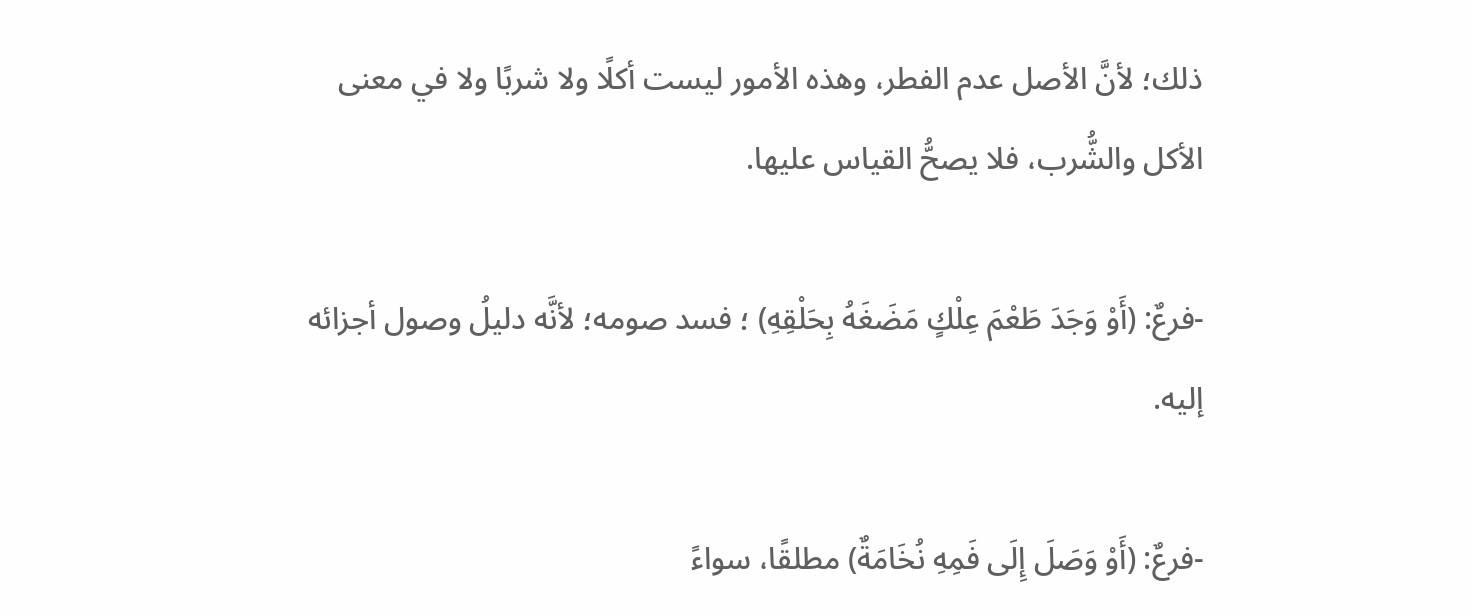ذلك؛ لأنَّ الأصل عدم الفطر، وهذه الأمور ليست أكلًا ولا شربًا ولا في معنى الأكل والشُّرب، فلا يصحُّ القياس عليها.

-فرعٌ: (أَوْ وَجَدَ طَعْمَ عِلْكٍ مَضَغَهُ بِحَلْقِهِ) ؛ فسد صومه؛ لأنَّه دليلُ وصول أجزائه إليه.

-فرعٌ: (أَوْ وَصَلَ إِلَى فَمِهِ نُخَامَةٌ) مطلقًا، سواءً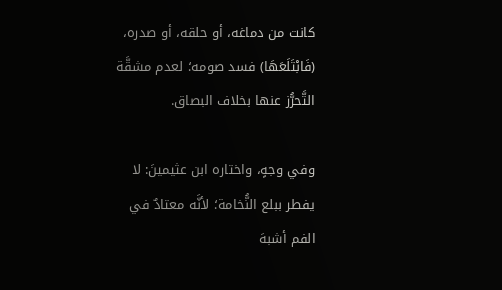كانت من دماغه، أو حلقه، أو صدره، (فَابْتَلَعَهَا) فسد صومه؛ لعدم مشقَّة التَّحرُّز عنها بخلاف البصاق.

وفي وجهٍ، واختاره ابن عثيمينَ: لا يفطر ببلع النُّخامة؛ لأنَّه معتادٌ في الفم أشبهَ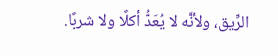الرِّيق، ولأنَّه لا يُعَدُّ أكلًا ولا شربًا.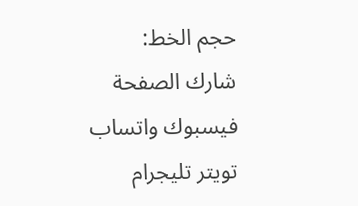حجم الخط:
شارك الصفحة
فيسبوك واتساب تويتر تليجرام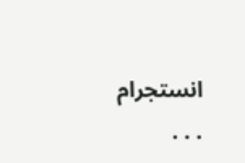انستجرام
. . .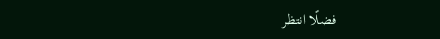فضلًا انتظر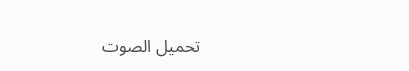تحميل الصوت